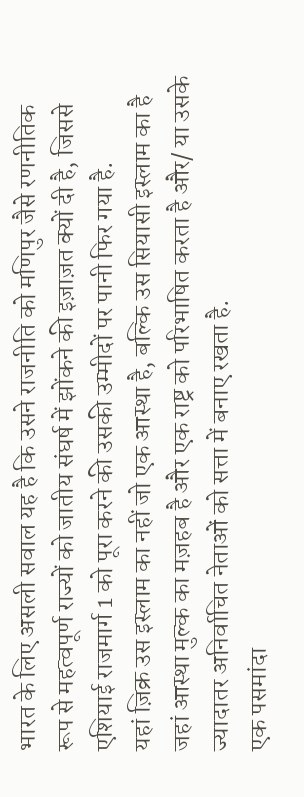भारत के लिए असली सवाल यह है कि उसने राजनीति को मणिपुर जैसे रणनीतिक रूप से महत्वपूर्ण राज्यों को जातीय संघर्ष में झोंकने की इज़ाज़त क्यों दी है, जिससे एशियाई राजमार्ग 1 को पूरा करने की उसकी उम्मीदों पर पानी फिर गया है.
यहां ज़िक्र उस इस्लाम का नहीं जो एक आस्था है, बल्कि उस सियासी इस्लाम का है जहां आस्था मुल्क का मज़हब है और एक राष्ट्र को परिभाषित करता है और/ या उसके ज्यादातर अनिर्वाचित नेताओं को सत्ता में बनाए रखता है.
एक पसमांदा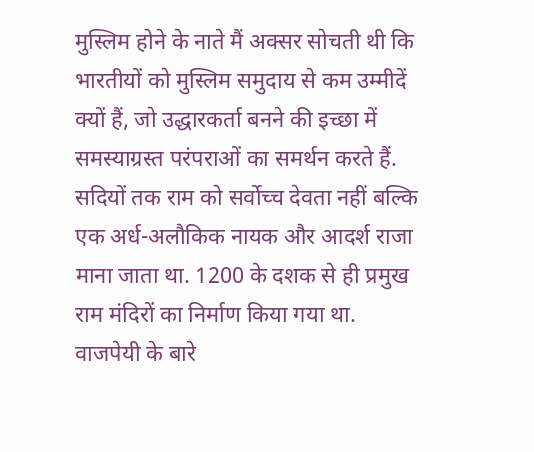मुस्लिम होने के नाते मैं अक्सर सोचती थी कि भारतीयों को मुस्लिम समुदाय से कम उम्मीदें क्यों हैं, जो उद्धारकर्ता बनने की इच्छा में समस्याग्रस्त परंपराओं का समर्थन करते हैं.
सदियों तक राम को सर्वोच्च देवता नहीं बल्कि एक अर्ध-अलौकिक नायक और आदर्श राजा माना जाता था. 1200 के दशक से ही प्रमुख राम मंदिरों का निर्माण किया गया था.
वाजपेयी के बारे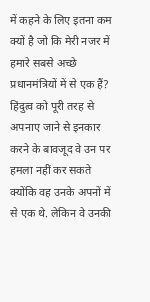में कहने के लिए इतना कम क्यों है जो कि मेरी नजर में हमारे सबसे अच्छे प्रधानमंत्रियों में से एक हैं? हिंदुत्व को पूरी तरह से अपनाए जाने से इनकार करने के बावजूद वे उन पर हमला नहीं कर सकते क्योंकि वह उनके अपनों में से एक थे. लेकिन वे उनकी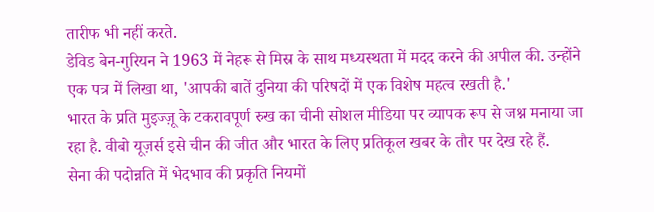तारीफ भी नहीं करते.
डेविड बेन-गुरियन ने 1963 में नेहरू से मिस्र के साथ मध्यस्थता में मदद करने की अपील की. उन्होंने एक पत्र में लिखा था, 'आपकी बातें दुनिया की परिषदों में एक विशेष महत्व रखती है.'
भारत के प्रति मुइज्ज़ू के टकरावपूर्ण रुख का चीनी सोशल मीडिया पर व्यापक रूप से जश्न मनाया जा रहा है. वीबो यूज़र्स इसे चीन की जीत और भारत के लिए प्रतिकूल खबर के तौर पर देख रहे हैं.
सेना की पदोन्नति में भेदभाव की प्रकृति नियमों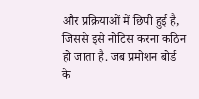और प्रक्रियाओं में छिपी हुई है, जिससे इसे नोटिस करना कठिन हो जाता है. जब प्रमोशन बोर्ड के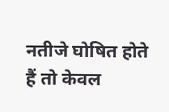नतीजे घोषित होते हैं तो केवल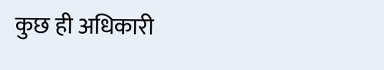कुछ ही अधिकारी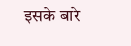इसके बारे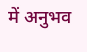में अनुभव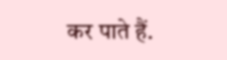कर पाते हैं.